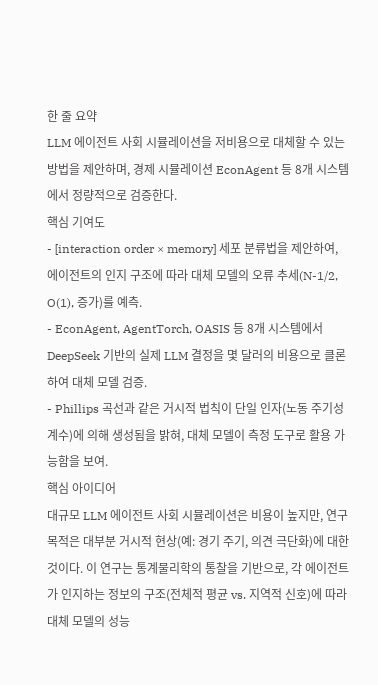한 줄 요약
LLM 에이전트 사회 시뮬레이션을 저비용으로 대체할 수 있는 방법을 제안하며, 경제 시뮬레이션 EconAgent 등 8개 시스템에서 정량적으로 검증한다.
핵심 기여도
- [interaction order × memory] 세포 분류법을 제안하여, 에이전트의 인지 구조에 따라 대체 모델의 오류 추세(N-1/2, O(1), 증가)를 예측.
- EconAgent, AgentTorch, OASIS 등 8개 시스템에서 DeepSeek 기반의 실제 LLM 결정을 몇 달러의 비용으로 클론하여 대체 모델 검증.
- Phillips 곡선과 같은 거시적 법칙이 단일 인자(노동 주기성 계수)에 의해 생성됨을 밝혀, 대체 모델이 측정 도구로 활용 가능함을 보여.
핵심 아이디어
대규모 LLM 에이전트 사회 시뮬레이션은 비용이 높지만, 연구 목적은 대부분 거시적 현상(예: 경기 주기, 의견 극단화)에 대한 것이다. 이 연구는 통계물리학의 통찰을 기반으로, 각 에이전트가 인지하는 정보의 구조(전체적 평균 vs. 지역적 신호)에 따라 대체 모델의 성능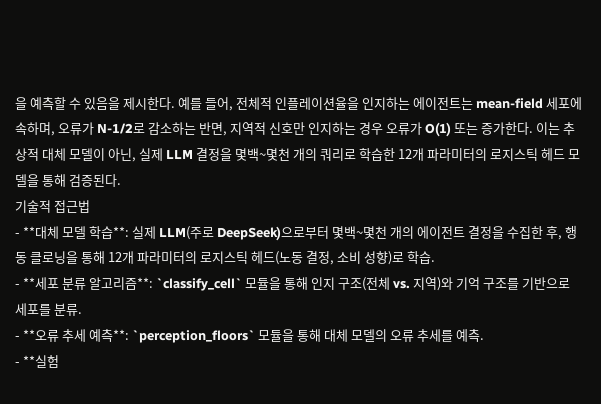을 예측할 수 있음을 제시한다. 예를 들어, 전체적 인플레이션율을 인지하는 에이전트는 mean-field 세포에 속하며, 오류가 N-1/2로 감소하는 반면, 지역적 신호만 인지하는 경우 오류가 O(1) 또는 증가한다. 이는 추상적 대체 모델이 아닌, 실제 LLM 결정을 몇백~몇천 개의 쿼리로 학습한 12개 파라미터의 로지스틱 헤드 모델을 통해 검증된다.
기술적 접근법
- **대체 모델 학습**: 실제 LLM(주로 DeepSeek)으로부터 몇백~몇천 개의 에이전트 결정을 수집한 후, 행동 클로닝을 통해 12개 파라미터의 로지스틱 헤드(노동 결정, 소비 성향)로 학습.
- **세포 분류 알고리즘**: `classify_cell` 모듈을 통해 인지 구조(전체 vs. 지역)와 기억 구조를 기반으로 세포를 분류.
- **오류 추세 예측**: `perception_floors` 모듈을 통해 대체 모델의 오류 추세를 예측.
- **실험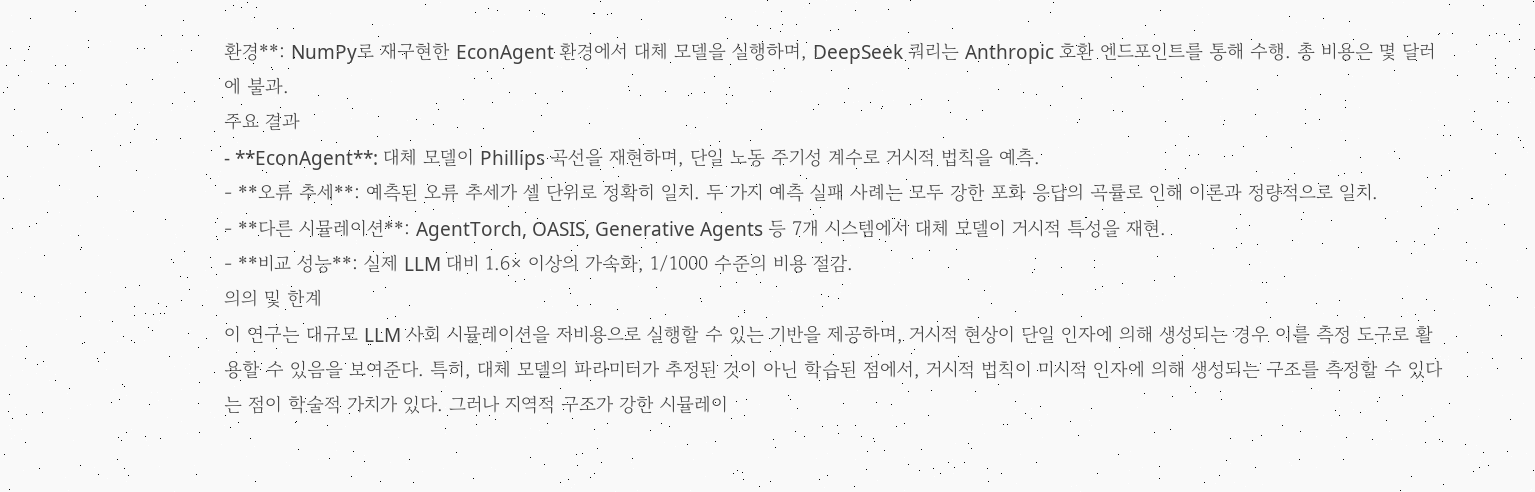환경**: NumPy로 재구현한 EconAgent 환경에서 대체 모델을 실행하며, DeepSeek 쿼리는 Anthropic 호환 엔드포인트를 통해 수행. 총 비용은 몇 달러에 불과.
주요 결과
- **EconAgent**: 대체 모델이 Phillips 곡선을 재현하며, 단일 노동 주기성 계수로 거시적 법칙을 예측.
- **오류 추세**: 예측된 오류 추세가 셀 단위로 정확히 일치. 두 가지 예측 실패 사례는 모두 강한 포화 응답의 곡률로 인해 이론과 정량적으로 일치.
- **다른 시뮬레이션**: AgentTorch, OASIS, Generative Agents 등 7개 시스템에서 대체 모델이 거시적 특성을 재현.
- **비교 성능**: 실제 LLM 대비 1.6× 이상의 가속화, 1/1000 수준의 비용 절감.
의의 및 한계
이 연구는 대규모 LLM 사회 시뮬레이션을 저비용으로 실행할 수 있는 기반을 제공하며, 거시적 현상이 단일 인자에 의해 생성되는 경우 이를 측정 도구로 활용할 수 있음을 보여준다. 특히, 대체 모델의 파라미터가 추정된 것이 아닌 학습된 점에서, 거시적 법칙이 미시적 인자에 의해 생성되는 구조를 측정할 수 있다는 점이 학술적 가치가 있다. 그러나 지역적 구조가 강한 시뮬레이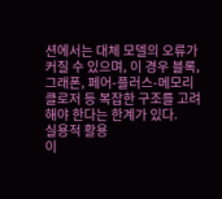션에서는 대체 모델의 오류가 커질 수 있으며, 이 경우 블록, 그래폰, 페어-플러스-메모리 클로저 등 복잡한 구조를 고려해야 한다는 한계가 있다.
실용적 활용
이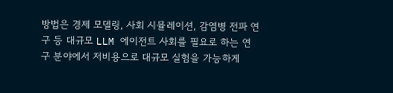방법은 경제 모델링, 사회 시뮬레이션, 감염병 전파 연구 등 대규모 LLM 에이전트 사회를 필요로 하는 연구 분야에서 저비용으로 대규모 실험을 가능하게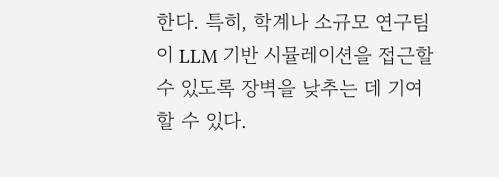한다. 특히, 학계나 소규모 연구팀이 LLM 기반 시뮬레이션을 접근할 수 있도록 장벽을 낮추는 데 기여할 수 있다.